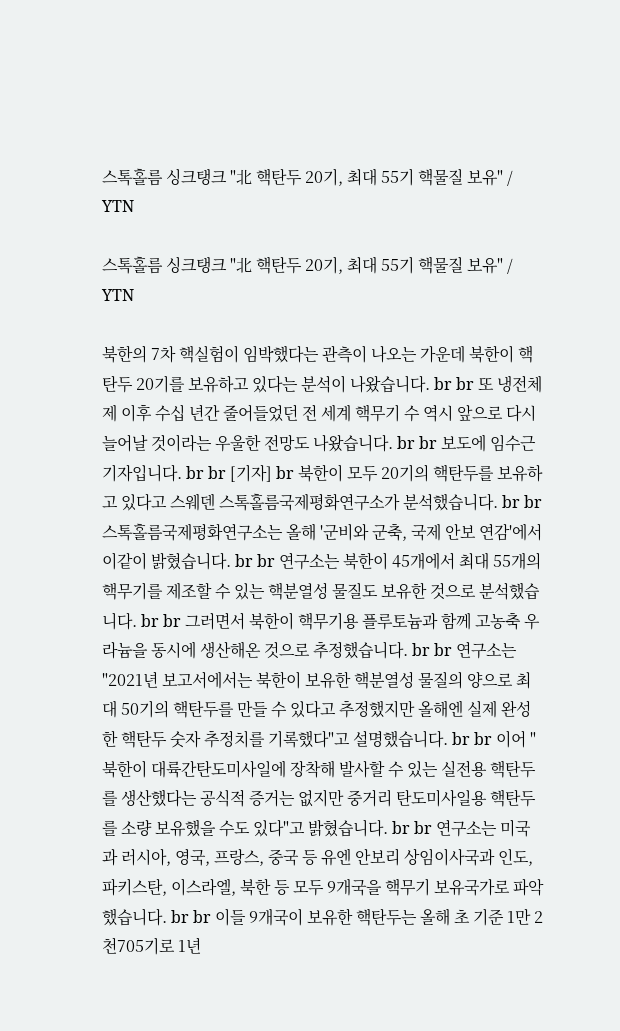스톡홀름 싱크탱크 "北 핵탄두 20기, 최대 55기 핵물질 보유" / YTN

스톡홀름 싱크탱크 "北 핵탄두 20기, 최대 55기 핵물질 보유" / YTN

북한의 7차 핵실험이 임박했다는 관측이 나오는 가운데 북한이 핵탄두 20기를 보유하고 있다는 분석이 나왔습니다. br br 또 냉전체제 이후 수십 년간 줄어들었던 전 세계 핵무기 수 역시 앞으로 다시 늘어날 것이라는 우울한 전망도 나왔습니다. br br 보도에 임수근 기자입니다. br br [기자] br 북한이 모두 20기의 핵탄두를 보유하고 있다고 스웨덴 스톡홀름국제평화연구소가 분석했습니다. br br 스톡홀름국제평화연구소는 올해 '군비와 군축, 국제 안보 연감'에서 이같이 밝혔습니다. br br 연구소는 북한이 45개에서 최대 55개의 핵무기를 제조할 수 있는 핵분열성 물질도 보유한 것으로 분석했습니다. br br 그러면서 북한이 핵무기용 플루토늄과 함께 고농축 우라늄을 동시에 생산해온 것으로 추정했습니다. br br 연구소는 "2021년 보고서에서는 북한이 보유한 핵분열성 물질의 양으로 최대 50기의 핵탄두를 만들 수 있다고 추정했지만 올해엔 실제 완성한 핵탄두 숫자 추정치를 기록했다"고 설명했습니다. br br 이어 "북한이 대륙간탄도미사일에 장착해 발사할 수 있는 실전용 핵탄두를 생산했다는 공식적 증거는 없지만 중거리 탄도미사일용 핵탄두를 소량 보유했을 수도 있다"고 밝혔습니다. br br 연구소는 미국과 러시아, 영국, 프랑스, 중국 등 유엔 안보리 상임이사국과 인도, 파키스탄, 이스라엘, 북한 등 모두 9개국을 핵무기 보유국가로 파악했습니다. br br 이들 9개국이 보유한 핵탄두는 올해 초 기준 1만 2천705기로 1년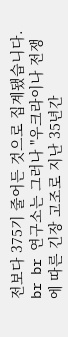전보다 375기 줄어든 것으로 집계됐습니다. br br 연구소는 그러나 "우크라이나 전쟁에 따른 긴장 고조로 지난 35년간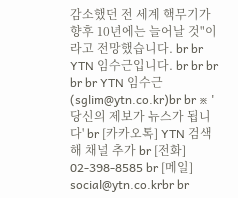감소했던 전 세계 핵무기가 향후 10년에는 늘어날 것"이라고 전망했습니다. br br YTN 임수근입니다. br br br br br YTN 임수근 (sglim@ytn.co.kr)br br ※ '당신의 제보가 뉴스가 됩니다' br [카카오톡] YTN 검색해 채널 추가 br [전화] 02-398-8585 br [메일] social@ytn.co.krbr br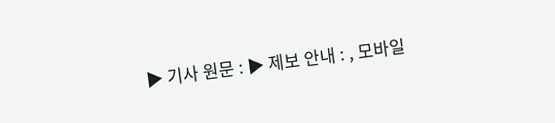▶ 기사 원문 : ▶ 제보 안내 : , 모바일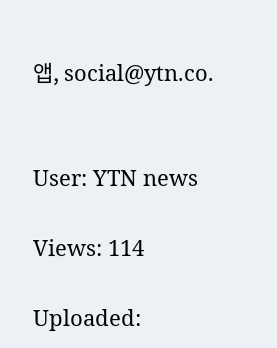앱, social@ytn.co.


User: YTN news

Views: 114

Uploaded: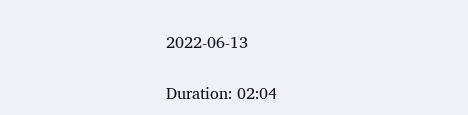2022-06-13

Duration: 02:04